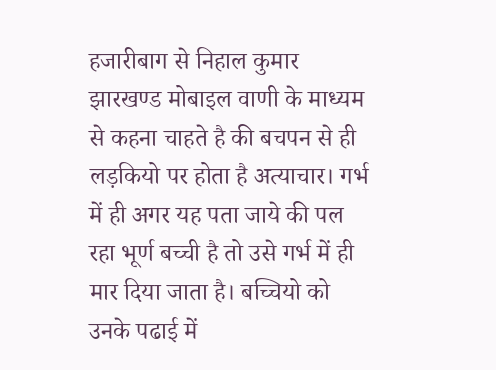हजारीबाग से निहाल कुमार झारखण्ड मोबाइल वाणी के माध्यम से कहना चाहते है की बचपन से ही लड़कियो पर होता है अत्याचार। गर्भ में ही अगर यह पता जाये की पल रहा भूर्ण बच्ची है तो उसे गर्भ में ही मार दिया जाता है। बच्चियो को उनके पढाई में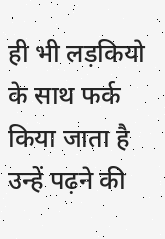ही भी लड़कियो के साथ फर्क किया जाता है उन्हें पढ़ने की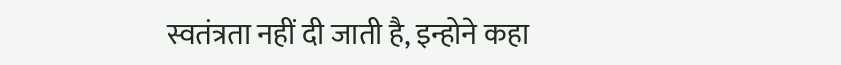स्वतंत्रता नहीं दी जाती है, इन्होने कहा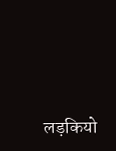लड़कियो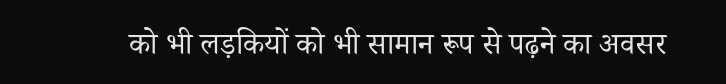को भी लड़कियों को भी सामान रूप से पढ़ने का अवसर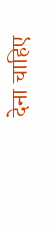देना चाहिए